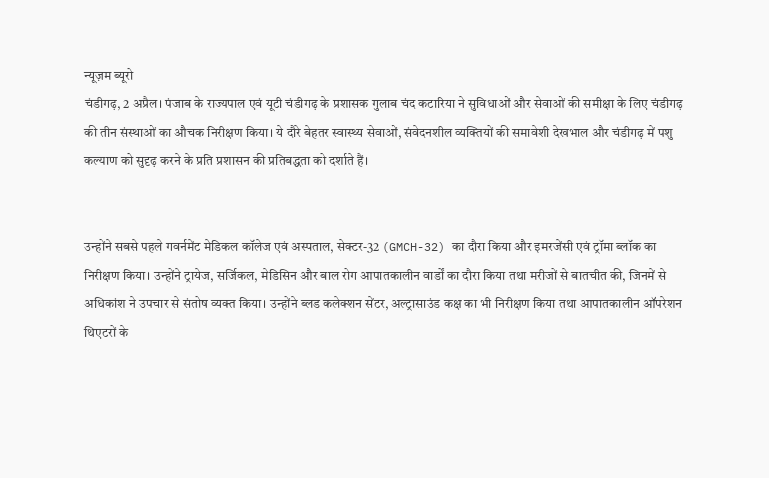न्यूज़म ब्यूरो
चंडीगढ़, 2 अप्रैल। पंजाब के राज्यपाल एवं यूटी चंडीगढ़ के प्रशासक गुलाब चंद कटारिया ने सुविधाओं और सेवाओं की समीक्षा के लिए चंडीगढ़ की तीन संस्थाओं का औचक निरीक्षण किया। ये दौरे बेहतर स्वास्थ्य सेवाओं, संवेदनशील व्यक्तियों की समावेशी देखभाल और चंडीगढ़ में पशु कल्याण को सुदृढ़ करने के प्रति प्रशासन की प्रतिबद्धता को दर्शाते हैं।


उन्होंने सबसे पहले गवर्नमेंट मेडिकल कॉलेज एवं अस्पताल, सेक्टर-32 (GMCH-32) का दौरा किया और इमरजेंसी एवं ट्रॉमा ब्लॉक का निरीक्षण किया। उन्होंने ट्रायेज, सर्जिकल, मेडिसिन और बाल रोग आपातकालीन वार्डों का दौरा किया तथा मरीजों से बातचीत की, जिनमें से अधिकांश ने उपचार से संतोष व्यक्त किया। उन्होंने ब्लड कलेक्शन सेंटर, अल्ट्रासाउंड कक्ष का भी निरीक्षण किया तथा आपातकालीन ऑपरेशन थिएटरों के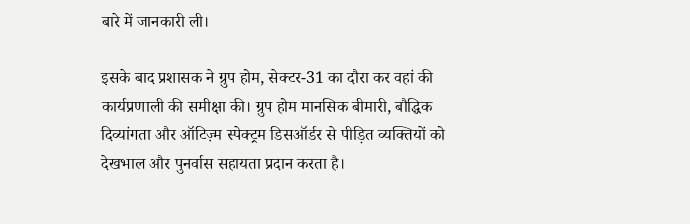बारे में जानकारी ली।

इसके बाद प्रशासक ने ग्रुप होम, सेक्टर-31 का दौरा कर वहां की कार्यप्रणाली की समीक्षा की। ग्रुप होम मानसिक बीमारी, बौद्धिक दिव्यांगता और ऑटिज़्म स्पेक्ट्रम डिसऑर्डर से पीड़ित व्यक्तियों को देखभाल और पुनर्वास सहायता प्रदान करता है।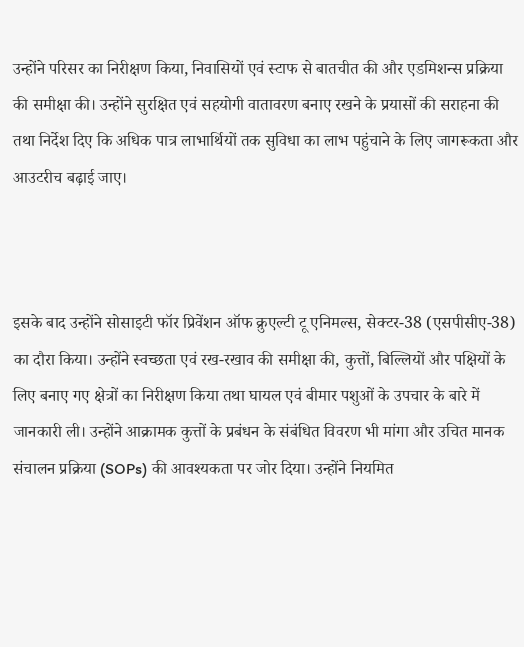उन्होंने परिसर का निरीक्षण किया, निवासियों एवं स्टाफ से बातचीत की और एडमिशन्स प्रक्रिया की समीक्षा की। उन्होंने सुरक्षित एवं सहयोगी वातावरण बनाए रखने के प्रयासों की सराहना की तथा निर्देश दिए कि अधिक पात्र लाभार्थियों तक सुविधा का लाभ पहुंचाने के लिए जागरूकता और आउटरीच बढ़ाई जाए।



इसके बाद उन्होंने सोसाइटी फॉर प्रिवेंशन ऑफ क्रुएल्टी टू एनिमल्स, सेक्टर-38 (एसपीसीए-38) का दौरा किया। उन्होंने स्वच्छता एवं रख-रखाव की समीक्षा की, कुत्तों, बिल्लियों और पक्षियों के लिए बनाए गए क्षेत्रों का निरीक्षण किया तथा घायल एवं बीमार पशुओं के उपचार के बारे में जानकारी ली। उन्होंने आक्रामक कुत्तों के प्रबंधन के संबंधित विवरण भी मांगा और उचित मानक संचालन प्रक्रिया (SOPs) की आवश्यकता पर जोर दिया। उन्होंने नियमित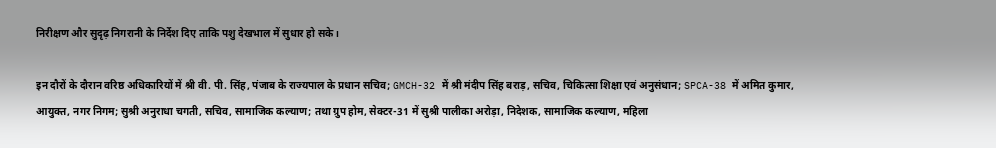निरीक्षण और सुदृढ़ निगरानी के निर्देश दिए ताकि पशु देखभाल में सुधार हो सके।

इन दौरों के दौरान वरिष्ठ अधिकारियों में श्री वी. पी. सिंह, पंजाब के राज्यपाल के प्रधान सचिव; GMCH-32 में श्री मंदीप सिंह बराड़, सचिव, चिकित्सा शिक्षा एवं अनुसंधान; SPCA-38 में अमित कुमार, आयुक्त, नगर निगम; सुश्री अनुराधा चगती, सचिव, सामाजिक कल्याण; तथा ग्रुप होम, सेक्टर-31 में सुश्री पालीका अरोड़ा, निदेशक, सामाजिक कल्याण, महिला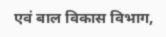एवं बाल विकास विभाग,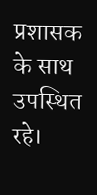प्रशासक के साथ उपस्थित रहे।